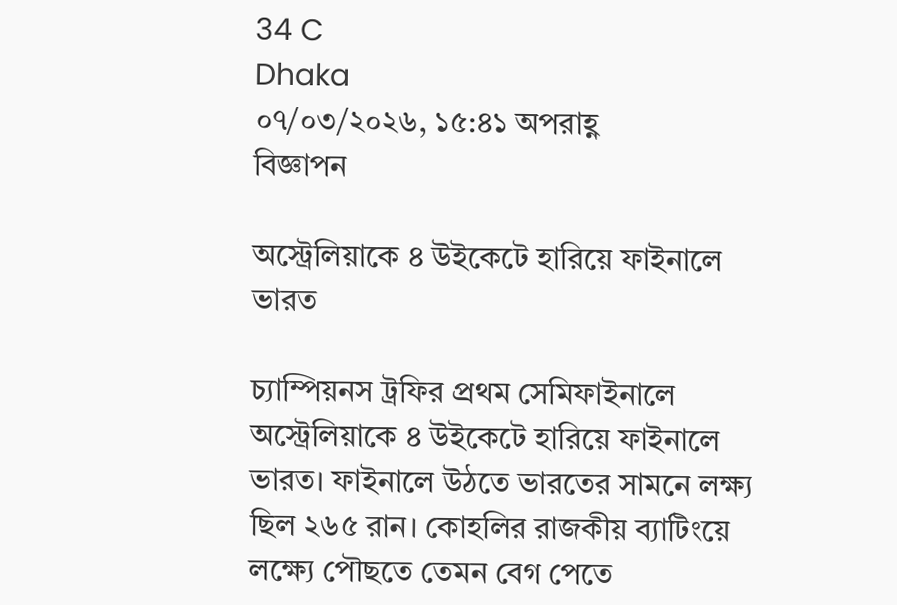34 C
Dhaka
০৭/০৩/২০২৬, ১৫:৪১ অপরাহ্ণ
বিজ্ঞাপন

অস্ট্রেলিয়াকে ৪ উইকেটে হারিয়ে ফাইনালে ভারত

চ্যাম্পিয়নস ট্রফির প্রথম সেমিফাইনালে অস্ট্রেলিয়াকে ৪ উইকেটে হারিয়ে ফাইনালে ভারত। ফাইনালে উঠতে ভারতের সামনে লক্ষ্য ছিল ২৬৫ রান। কোহলির রাজকীয় ব্যাটিংয়ে লক্ষ্যে পৌছতে তেমন বেগ পেতে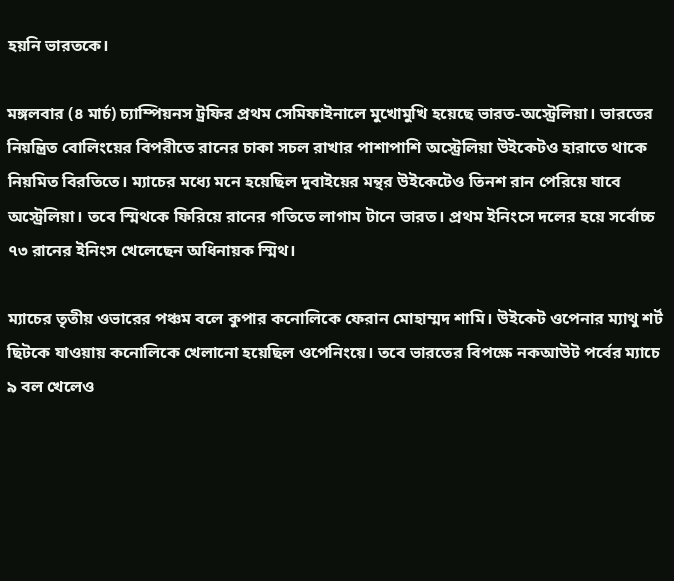হয়নি ভারতকে।

মঙ্গলবার (৪ মার্চ) চ্যাম্পিয়নস ট্রফির প্রথম সেমিফাইনালে মুখোমুখি হয়েছে ভারত-অস্ট্রেলিয়া। ভারতের নিয়ন্ত্রিত বোলিংয়ের বিপরীতে রানের চাকা সচল রাখার পাশাপাশি অস্ট্রেলিয়া উইকেটও হারাতে থাকে নিয়মিত বিরতিতে। ম্যাচের মধ্যে মনে হয়েছিল দুবাইয়ের মন্থর উইকেটেও তিনশ রান পেরিয়ে যাবে অস্ট্রেলিয়া। তবে স্মিথকে ফিরিয়ে রানের গতিতে লাগাম টানে ভারত। প্রথম ইনিংসে দলের হয়ে সর্বোচ্চ ৭৩ রানের ইনিংস খেলেছেন অধিনায়ক স্মিথ।

ম্যাচের তৃতীয় ওভারের পঞ্চম বলে কুপার কনোলিকে ফেরান মোহাম্মদ শামি। উইকেট ওপেনার ম্যাথু শর্ট ছিটকে যাওয়ায় কনোলিকে খেলানো হয়েছিল ওপেনিংয়ে। তবে ভারতের বিপক্ষে নকআউট পর্বের ম্যাচে ৯ বল খেলেও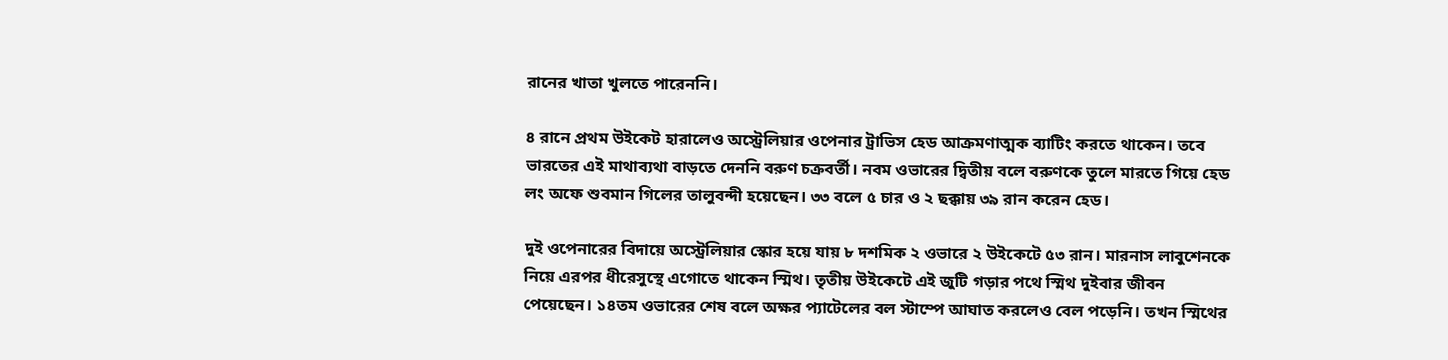রানের খাতা খুলতে পারেননি।

৪ রানে প্রথম উইকেট হারালেও অস্ট্রেলিয়ার ওপেনার ট্রাভিস হেড আক্রমণাত্মক ব্যাটিং করতে থাকেন। তবে ভারতের এই মাথাব্যথা বাড়তে দেননি বরুণ চক্রবর্তী। নবম ওভারের দ্বিতীয় বলে বরুণকে তুলে মারতে গিয়ে হেড লং অফে শুবমান গিলের তালুবন্দী হয়েছেন। ৩৩ বলে ৫ চার ও ২ ছক্কায় ৩৯ রান করেন হেড।

দুই ওপেনারের বিদায়ে অস্ট্রেলিয়ার স্কোর হয়ে যায় ৮ দশমিক ২ ওভারে ২ উইকেটে ৫৩ রান। মারনাস লাবুশেনকে নিয়ে এরপর ধীরেসুস্থে এগোতে থাকেন স্মিথ। তৃতীয় উইকেটে এই জুটি গড়ার পথে স্মিথ দুইবার জীবন পেয়েছেন। ১৪তম ওভারের শেষ বলে অক্ষর প্যাটেলের বল স্টাম্পে আঘাত করলেও বেল পড়েনি। তখন স্মিথের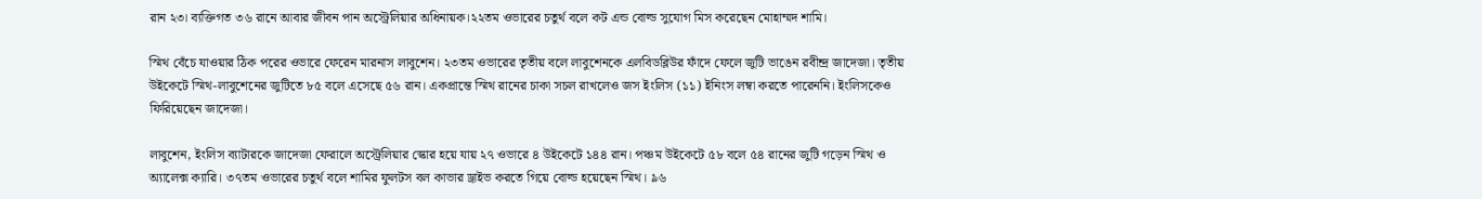রান ২৩। ব্যক্তিগত ৩৬ রানে আবার জীবন পান অস্ট্রেলিয়ার অধিনায়ক।২২তম ওভারের চতুর্থ বলে কট এন্ড বোল্ড সুযোগ মিস করেছেন মোহাম্মদ শামি।

স্মিথ বেঁচে যাওয়ার ঠিক পরের ওভারে ফেরেন মারনাস লাবুশেন। ২৩তম ওভারের তৃতীয় বলে লাবুশেনকে এলবিডব্লিউর ফাঁদে ফেলে জুটি ভাঙেন রবীন্দ্র জাদেজা। তৃতীয় উইকেটে স্মিথ-লাবুশেনের জুটিতে ৮৫ বলে এসেছে ৫৬ রান। একপ্রান্তে স্মিথ রানের চাকা সচল রাখলেও জস ইংলিস (১১) ইনিংস লম্বা করতে পারেননি। ইংলিসকেও ফিরিয়েছেন জাদেজা।

লাবুশেন, ইংলিস ব্যাটারকে জাদেজা ফেরালে অস্ট্রেলিয়ার স্কোর হয়ে যায় ২৭ ওভারে ৪ উইকেটে ১৪৪ রান। পঞ্চম উইকেটে ৫৮ বলে ৫৪ রানের জুটি গড়েন স্মিথ ও অ্যালেক্স ক্যারি। ৩৭তম ওভারের চতুর্থ বলে শামির ফুলটস বল কাভার ড্রাইভ করতে গিয়ে বোল্ড হয়েছেন স্মিথ। ৯৬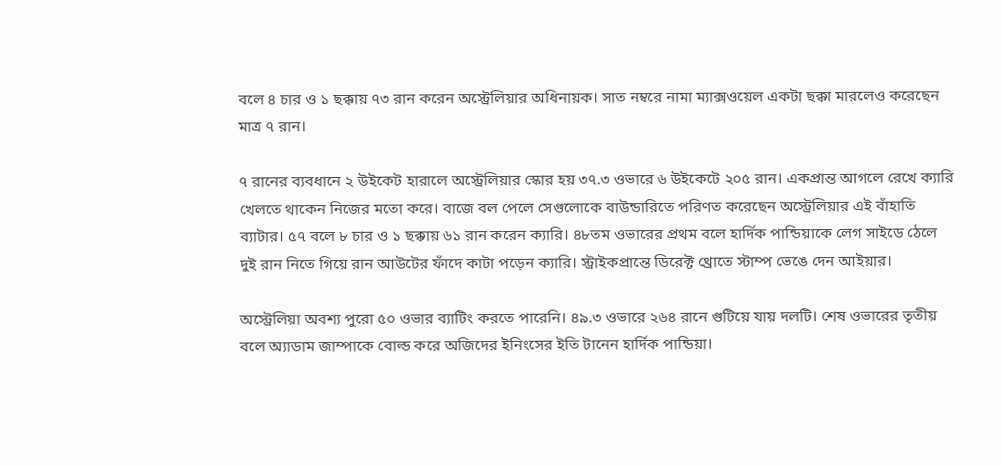বলে ৪ চার ও ১ ছক্কায় ৭৩ রান করেন অস্ট্রেলিয়ার অধিনায়ক। সাত নম্বরে নামা ম্যাক্সওয়েল একটা ছক্কা মারলেও করেছেন মাত্র ৭ রান।

৭ রানের ব্যবধানে ২ উইকেট হারালে অস্ট্রেলিয়ার স্কোর হয় ৩৭.৩ ওভারে ৬ উইকেটে ২০৫ রান। একপ্রান্ত আগলে রেখে ক্যারি খেলতে থাকেন নিজের মতো করে। বাজে বল পেলে সেগুলোকে বাউন্ডারিতে পরিণত করেছেন অস্ট্রেলিয়ার এই বাঁহাতি ব্যাটার। ৫৭ বলে ৮ চার ও ১ ছক্কায় ৬১ রান করেন ক্যারি। ৪৮তম ওভারের প্রথম বলে হার্দিক পান্ডিয়াকে লেগ সাইডে ঠেলে দুই রান নিতে গিয়ে রান আউটের ফাঁদে কাটা পড়েন ক্যারি। স্ট্রাইকপ্রান্তে ডিরেক্ট থ্রোতে স্টাম্প ভেঙে দেন আইয়ার।

অস্ট্রেলিয়া অবশ্য পুরো ৫০ ওভার ব্যাটিং করতে পারেনি। ৪৯.৩ ওভারে ২৬৪ রানে গুটিয়ে যায় দলটি। শেষ ওভারের তৃতীয় বলে অ্যাডাম জাম্পাকে বোল্ড করে অজিদের ইনিংসের ইতি টানেন হার্দিক পান্ডিয়া।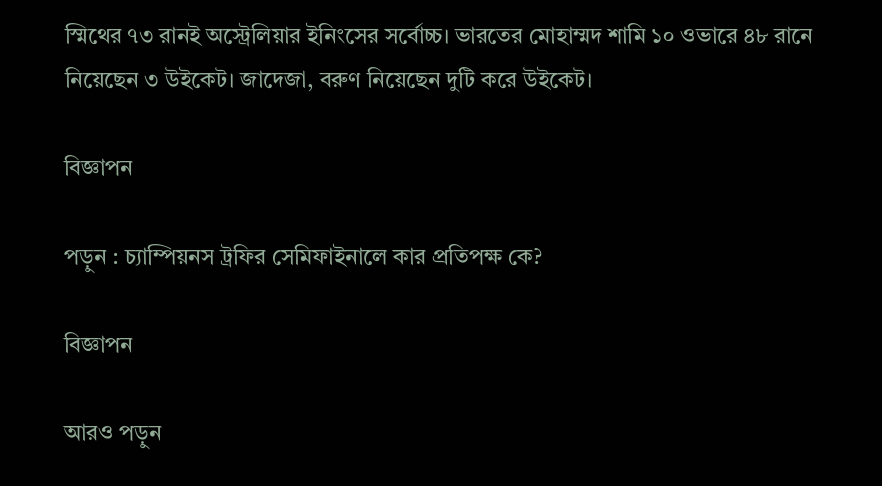স্মিথের ৭৩ রানই অস্ট্রেলিয়ার ইনিংসের সর্বোচ্চ। ভারতের মোহাম্মদ শামি ১০ ওভারে ৪৮ রানে নিয়েছেন ৩ উইকেট। জাদেজা, বরুণ নিয়েছেন দুটি করে উইকেট।

বিজ্ঞাপন

পড়ুন : চ্যাম্পিয়নস ট্রফির সেমিফাইনালে কার প্রতিপক্ষ কে?

বিজ্ঞাপন

আরও পড়ুন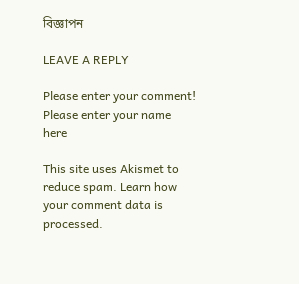বিজ্ঞাপন

LEAVE A REPLY

Please enter your comment!
Please enter your name here

This site uses Akismet to reduce spam. Learn how your comment data is processed.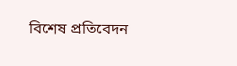বিশেষ প্রতিবেদন